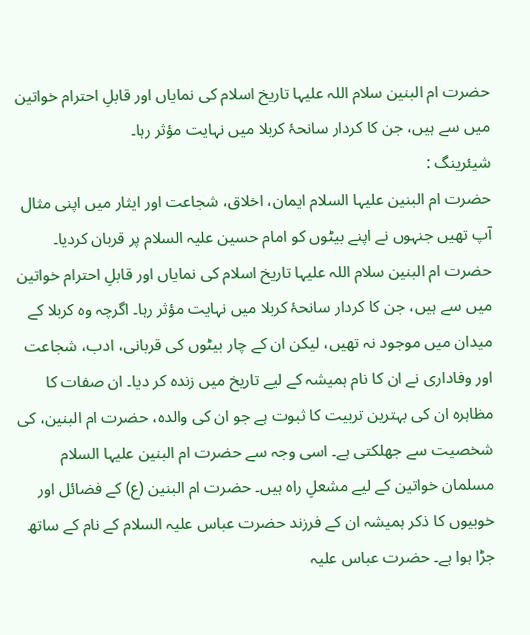حضرت ام البنین سلام اللہ علیہا تاریخ اسلام کی نمایاں اور قابلِ احترام خواتین میں سے ہیں، جن کا کردار سانحۂ کربلا میں نہایت مؤثر رہا۔
شیئرینگ :
حضرت ام البنین علیہا السلام ایمان، اخلاق، شجاعت اور ایثار میں اپنی مثال آپ تھیں جنہوں نے اپنے بیٹوں کو امام حسین علیہ السلام پر قربان کردیا۔
حضرت ام البنین سلام اللہ علیہا تاریخ اسلام کی نمایاں اور قابلِ احترام خواتین میں سے ہیں، جن کا کردار سانحۂ کربلا میں نہایت مؤثر رہا۔ اگرچہ وہ کربلا کے میدان میں موجود نہ تھیں، لیکن ان کے چار بیٹوں کی قربانی، ادب، شجاعت اور وفاداری نے ان کا نام ہمیشہ کے لیے تاریخ میں زندہ کر دیا۔ ان صفات کا مظاہرہ ان کی بہترین تربیت کا ثبوت ہے جو ان کی والدہ، حضرت ام البنین، کی شخصیت سے جھلکتی ہے۔ اسی وجہ سے حضرت ام البنین علیہا السلام مسلمان خواتین کے لیے مشعلِ راہ ہیں۔ حضرت ام البنین (ع) کے فضائل اور خوبیوں کا ذکر ہمیشہ ان کے فرزند حضرت عباس علیہ السلام کے نام کے ساتھ جڑا ہوا ہے۔ حضرت عباس علیہ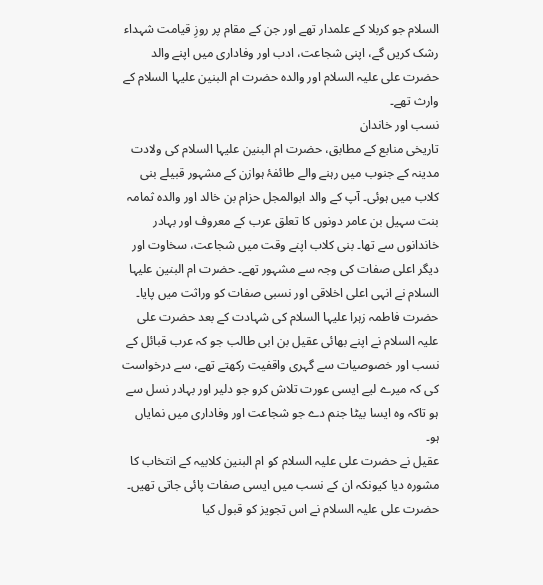السلام جو کربلا کے علمدار تھے اور جن کے مقام پر روزِ قیامت شہداء رشک کریں گے، اپنی شجاعت، ادب اور وفاداری میں اپنے والد حضرت علی علیہ السلام اور والدہ حضرت ام البنین علیہا السلام کے وارث تھے۔
نسب اور خاندان
تاریخی منابع کے مطابق، حضرت ام البنین علیہا السلام کی ولادت مدینہ کے جنوب میں رہنے والے طائفۂ ہوازن کے مشہور قبیلے بنی کلاب میں ہوئی۔ آپ کے والد ابوالمجل حزام بن خالد اور والدہ ثمامہ بنت سہیل بن عامر دونوں کا تعلق عرب کے معروف اور بہادر خاندانوں سے تھا۔ بنی کلاب اپنے وقت میں شجاعت، سخاوت اور دیگر اعلی صفات کی وجہ سے مشہور تھے۔ حضرت ام البنین علیہا السلام نے انہی اعلی اخلاقی اور نسبی صفات کو وراثت میں پایا۔
حضرت فاطمہ زہرا علیہا السلام کی شہادت کے بعد حضرت علی علیہ السلام نے اپنے بھائی عقیل بن ابی طالب جو کہ عرب قبائل کے نسب اور خصوصیات سے گہری واقفیت رکھتے تھے، سے درخواست کی کہ میرے لیے ایسی عورت تلاش کرو جو دلیر اور بہادر نسل سے ہو تاکہ وہ ایسا بیٹا جنم دے جو شجاعت اور وفاداری میں نمایاں ہو۔
عقیل نے حضرت علی علیہ السلام کو ام البنین کلابیہ کے انتخاب کا مشورہ دیا کیونکہ ان کے نسب میں ایسی صفات پائی جاتی تھیں۔ حضرت علی علیہ السلام نے اس تجویز کو قبول کیا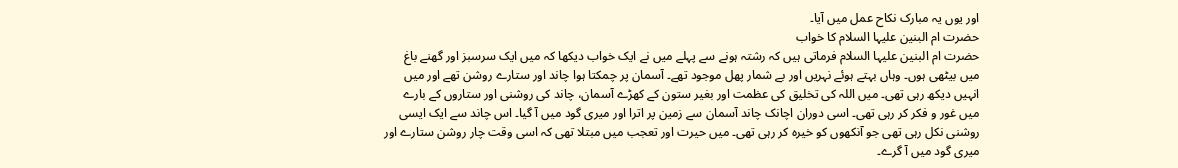اور یوں یہ مبارک نکاح عمل میں آیا۔
حضرت ام البنین علیہا السلام کا خواب
حضرت ام البنین علیہا السلام فرماتی ہیں کہ رشتہ ہونے سے پہلے میں نے ایک خواب دیکھا کہ میں ایک سرسبز اور گھنے باغ میں بیٹھی ہوں۔ وہاں بہتے ہوئے نہریں اور بے شمار پھل موجود تھے۔ آسمان پر چمکتا ہوا چاند اور ستارے روشن تھے اور میں انہیں دیکھ رہی تھی۔ میں اللہ کی تخلیق کی عظمت اور بغیر ستون کے کھڑے آسمان، چاند کی روشنی اور ستاروں کے بارے میں غور و فکر کر رہی تھی۔ اسی دوران اچانک چاند آسمان سے زمین پر اترا اور میری گود میں آ گیا۔ اس چاند سے ایک ایسی روشنی نکل رہی تھی جو آنکھوں کو خیرہ کر رہی تھی۔ میں حیرت اور تعجب میں مبتلا تھی کہ اسی وقت چار روشن ستارے اور میری گود میں آ گرے۔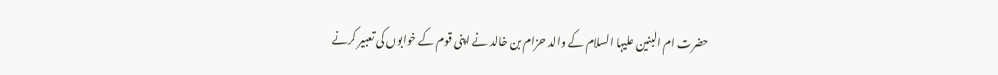حضرت ام البنین علیہا السلام کے والد حزام بن خالد نے اپنی قوم کے خوابوں کی تعبیر کرنے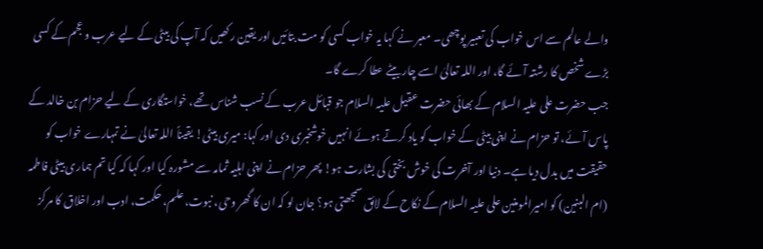والے عالم سے اس خواب کی تعبیر پوچھی۔ معبر نے کہا یہ خواب کسی کو مت بتائیں اور یقین رکھیں کہ آپ کی بیٹی کے لیے عرب و عجم کے کسی بڑے شخص کا رشتہ آئے گا، اور اللہ تعالیٰ اسے چار بیٹے عطا کرے گا۔
جب حضرت علی علیہ السلام کے بھائی حضرت عقیل علیہ السلام جو قبائل عرب کے نسب شناس تھے، خواستگاری کے لیے حزام بن خالد کے پاس آئے، تو حزام نے اپنی بیٹی کے خواب کو یاد کرتے ہوئے انہیں خوشخبری دی اور کہا: میری بیٹی! یقیناً اللہ تعالیٰ نے تمہارے خواب کو حقیقت میں بدل دیا ہے۔ دنیا اور آخرت کی خوش بختی کی بشارت ہو! پھر حزام نے اپنی اہلیہ ثمامہ سے مشورہ کیا اور کہا کہ کیا تم ہماری بیٹی فاطمہ (ام البنین) کو امیرالمومنین علی علیہ السلام کے نکاح کے لائق سمجھتی ہو؟ جان لو کہ ان کا گھر وحی، نبوت، علم، حکمت، ادب اور اخلاق کا مرکز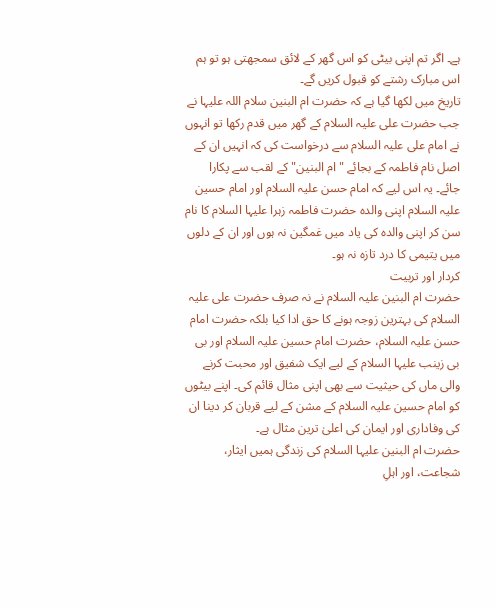ہے۔ اگر تم اپنی بیٹی کو اس گھر کے لائق سمجھتی ہو تو ہم اس مبارک رشتے کو قبول کریں گے۔
تاریخ میں لکھا گیا ہے کہ حضرت ام البنین سلام اللہ علیہا نے جب حضرت علی علیہ السلام کے گھر میں قدم رکھا تو انہوں نے امام علی علیہ السلام سے درخواست کی کہ انہیں ان کے اصل نام فاطمہ کے بجائے "ام البنین" کے لقب سے پکارا جائے۔ یہ اس لیے کہ امام حسن علیہ السلام اور امام حسین علیہ السلام اپنی والدہ حضرت فاطمہ زہرا علیہا السلام کا نام سن کر اپنی والدہ کی یاد میں غمگین نہ ہوں اور ان کے دلوں میں یتیمی کا درد تازہ نہ ہو۔
کردار اور تربیت
حضرت ام البنین علیہ السلام نے نہ صرف حضرت علی علیہ السلام کی بہترین زوجہ ہونے کا حق ادا کیا بلکہ حضرت امام حسن علیہ السلام، حضرت امام حسین علیہ السلام اور بی بی زینب علیہا السلام کے لیے ایک شفیق اور محبت کرنے والی ماں کی حیثیت سے بھی اپنی مثال قائم کی۔ اپنے بیٹوں کو امام حسین علیہ السلام کے مشن کے لیے قربان کر دینا ان کی وفاداری اور ایمان کی اعلیٰ ترین مثال ہے۔
حضرت ام البنین علیہا السلام کی زندگی ہمیں ایثار، شجاعت، اور اہلِ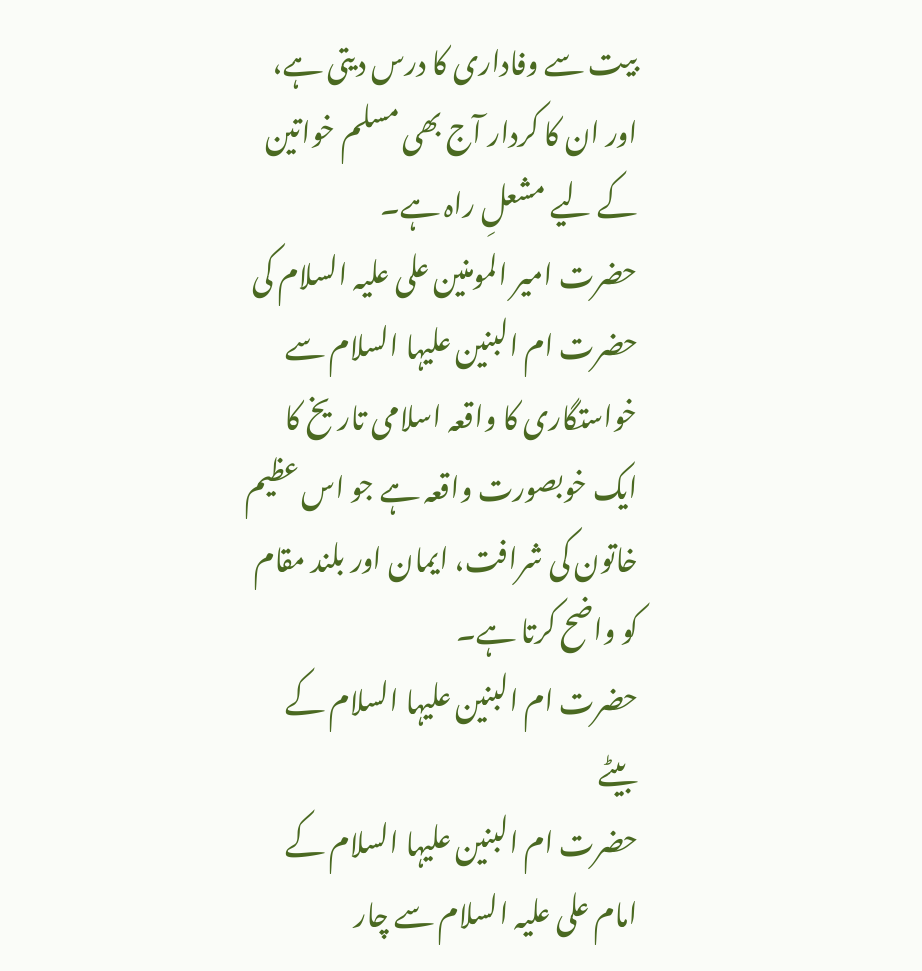بیت سے وفاداری کا درس دیتی ہے، اور ان کا کردار آج بھی مسلم خواتین کے لیے مشعلِ راہ ہے۔
حضرت امیر المومنین علی علیہ السلام کی حضرت ام البنین علیہا السلام سے خواستگاری کا واقعہ اسلامی تاریخ کا ایک خوبصورت واقعہ ہے جو اس عظیم خاتون کی شرافت، ایمان اور بلند مقام کو واضح کرتا ہے۔
حضرت ام البنین علیہا السلام کے بیٹے
حضرت ام البنین علیہا السلام کے امام علی علیہ السلام سے چار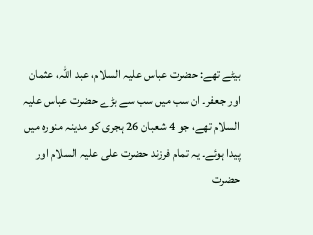بیٹے تھے: حضرت عباس علیہ السلام، عبد اللہ، عثمان اور جعفر۔ ان سب میں سب سے بڑے حضرت عباس علیہ السلام تھے، جو 4 شعبان 26 ہجری کو مدینہ منورہ میں پیدا ہوئے۔ یہ تمام فرزند حضرت علی علیہ السلام اور حضرت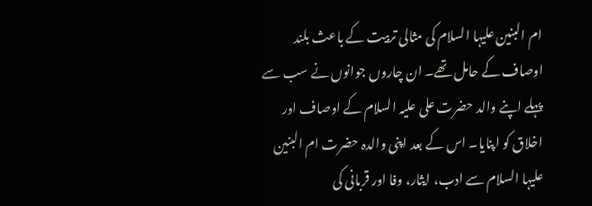ام البنین علیہا السلام کی مثالی تربیت کے باعث بلند اوصاف کے حامل تھے۔ ان چاروں جوانوں نے سب سے پہلے اپنے والد حضرت علی علیہ السلام کے اوصاف اور اخلاق کو اپنایا۔ اس کے بعد اپنی والدہ حضرت ام البنین علیہا السلام سے ادب، ایثار، وفا اور قربانی کی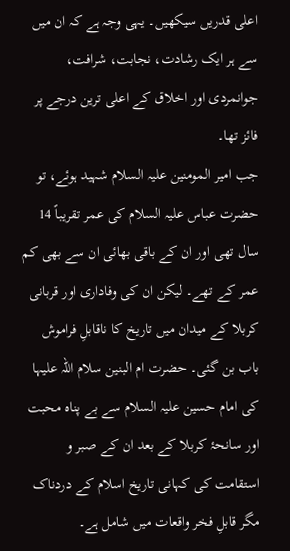اعلی قدریں سیکھیں۔ یہی وجہ ہے کہ ان میں سے ہر ایک رشادت، نجابت، شرافت، جوانمردی اور اخلاق کے اعلی ترین درجے پر فائز تھا۔
جب امیر المومنین علیہ السلام شہید ہوئے، تو حضرت عباس علیہ السلام کی عمر تقریباً 14 سال تھی اور ان کے باقی بھائی ان سے بھی کم عمر کے تھے۔ لیکن ان کی وفاداری اور قربانی کربلا کے میدان میں تاریخ کا ناقابلِ فراموش باب بن گئی۔ حضرت ام البنین سلام اللہ علیہا کی امام حسین علیہ السلام سے بے پناہ محبت اور سانحۂ کربلا کے بعد ان کے صبر و استقامت کی کہانی تاریخ اسلام کے دردناک مگر قابلِ فخر واقعات میں شامل ہے۔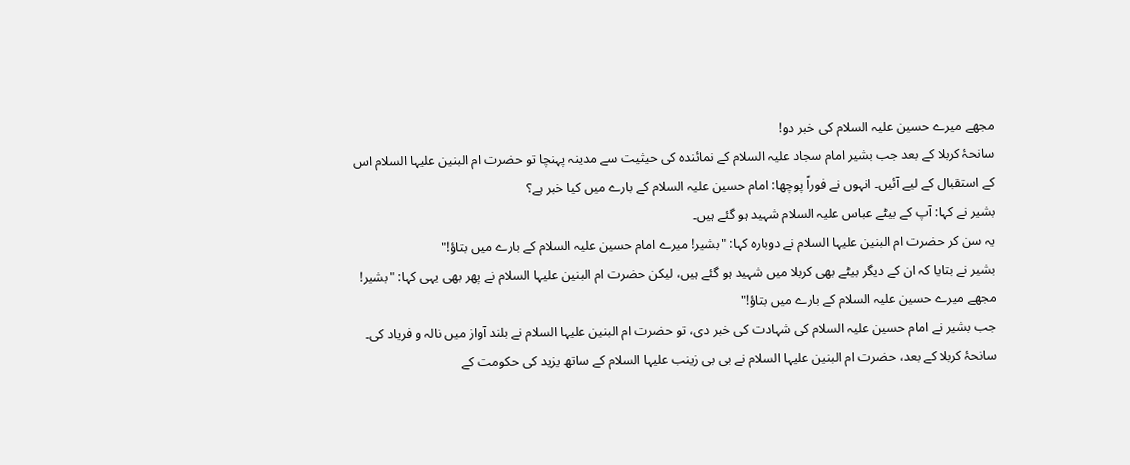مجھے میرے حسین علیہ السلام کی خبر دو!
سانحۂ کربلا کے بعد جب بشیر امام سجاد علیہ السلام کے نمائندہ کی حیثیت سے مدینہ پہنچا تو حضرت ام البنین علیہا السلام اس کے استقبال کے لیے آئیں۔ انہوں نے فوراً پوچھا: امام حسین علیہ السلام کے بارے میں کیا خبر ہے؟
بشیر نے کہا: آپ کے بیٹے عباس علیہ السلام شہید ہو گئے ہیں۔
یہ سن کر حضرت ام البنین علیہا السلام نے دوبارہ کہا: "بشیر! میرے امام حسین علیہ السلام کے بارے میں بتاؤ!"
بشیر نے بتایا کہ ان کے دیگر بیٹے بھی کربلا میں شہید ہو گئے ہیں، لیکن حضرت ام البنین علیہا السلام نے پھر بھی یہی کہا: "بشیر! مجھے میرے حسین علیہ السلام کے بارے میں بتاؤ!"
جب بشیر نے امام حسین علیہ السلام کی شہادت کی خبر دی، تو حضرت ام البنین علیہا السلام نے بلند آواز میں نالہ و فریاد کی۔
سانحۂ کربلا کے بعد، حضرت ام البنین علیہا السلام نے بی بی زینب علیہا السلام کے ساتھ یزید کی حکومت کے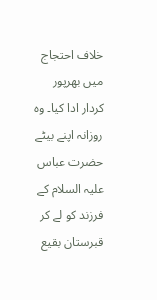خلاف احتجاج میں بھرپور کردار ادا کیا۔ وہ روزانہ اپنے بیٹے حضرت عباس علیہ السلام کے فرزند کو لے کر قبرستان بقیع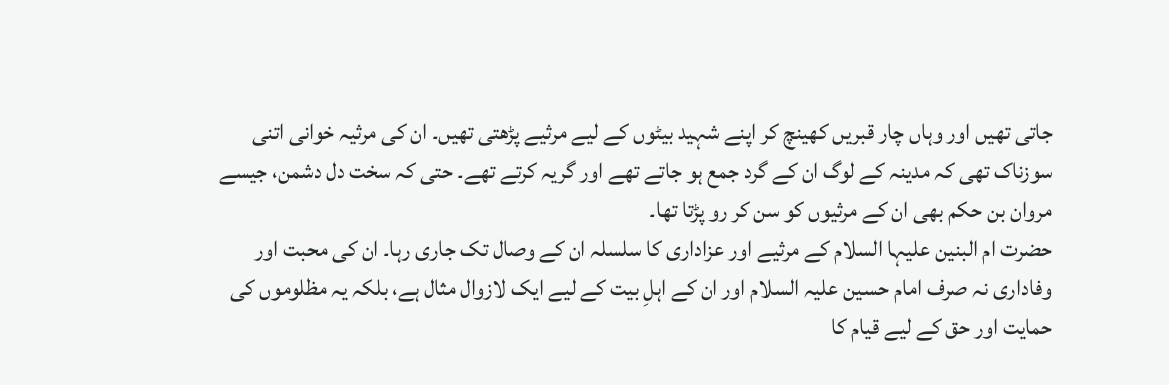جاتی تھیں اور وہاں چار قبریں کھینچ کر اپنے شہید بیٹوں کے لیے مرثیے پڑھتی تھیں۔ ان کی مرثیہ خوانی اتنی سوزناک تھی کہ مدینہ کے لوگ ان کے گرد جمع ہو جاتے تھے اور گریہ کرتے تھے۔ حتی کہ سخت دل دشمن، جیسے مروان بن حکم بھی ان کے مرثیوں کو سن کر رو پڑتا تھا۔
حضرت ام البنین علیہا السلام کے مرثیے اور عزاداری کا سلسلہ ان کے وصال تک جاری رہا۔ ان کی محبت اور وفاداری نہ صرف امام حسین علیہ السلام اور ان کے اہلِ بیت کے لیے ایک لازوال مثال ہے، بلکہ یہ مظلوموں کی حمایت اور حق کے لیے قیام کا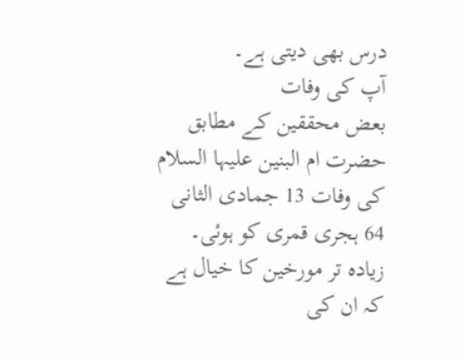درس بھی دیتی ہے۔
آپ کی وفات
بعض محققین کے مطابق حضرت ام البنین علیہا السلام کی وفات 13 جمادی الثانی 64 ہجری قمری کو ہوئی۔ زیادہ تر مورخین کا خیال ہے کہ ان کی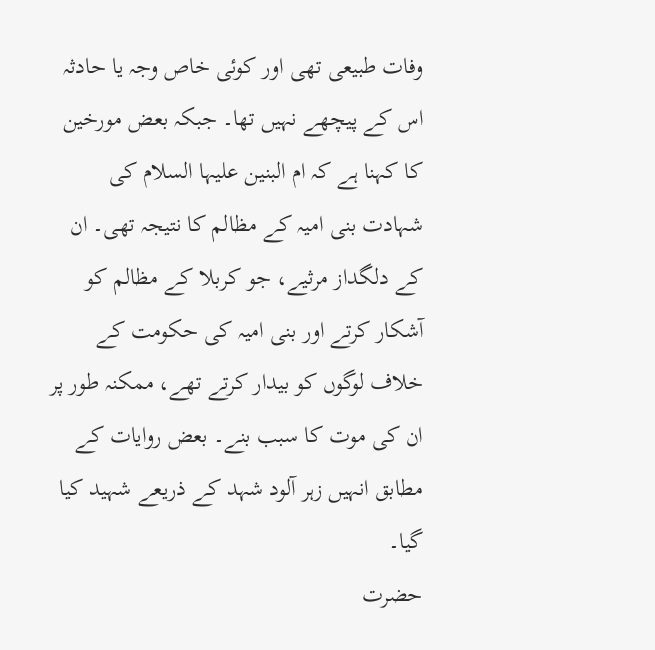وفات طبیعی تھی اور کوئی خاص وجہ یا حادثہ اس کے پیچھے نہیں تھا۔ جبکہ بعض مورخین کا کہنا ہے کہ ام البنین علیہا السلام کی شہادت بنی امیہ کے مظالم کا نتیجہ تھی۔ ان کے دلگداز مرثیے، جو کربلا کے مظالم کو آشکار کرتے اور بنی امیہ کی حکومت کے خلاف لوگوں کو بیدار کرتے تھے، ممکنہ طور پر ان کی موت کا سبب بنے۔ بعض روایات کے مطابق انہیں زہر آلود شہد کے ذریعے شہید کیا گیا۔
حضرت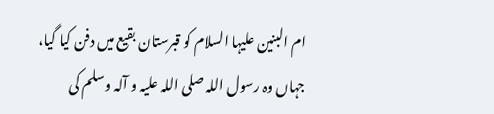ام البنین علیہا السلام کو قبرستان بقیع میں دفن کیا گیا، جہاں وہ رسول اللہ صلی اللہ علیہ و آلہ وسلم کی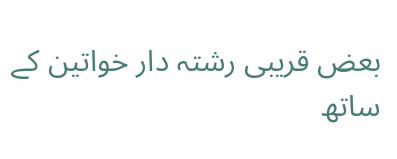بعض قریبی رشتہ دار خواتین کے ساتھ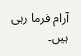آرام فرما رہی ہیں۔